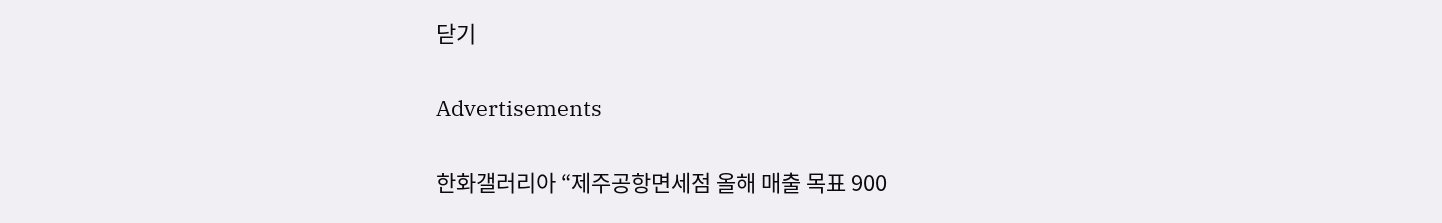닫기

Advertisements

한화갤러리아 “제주공항면세점 올해 매출 목표 900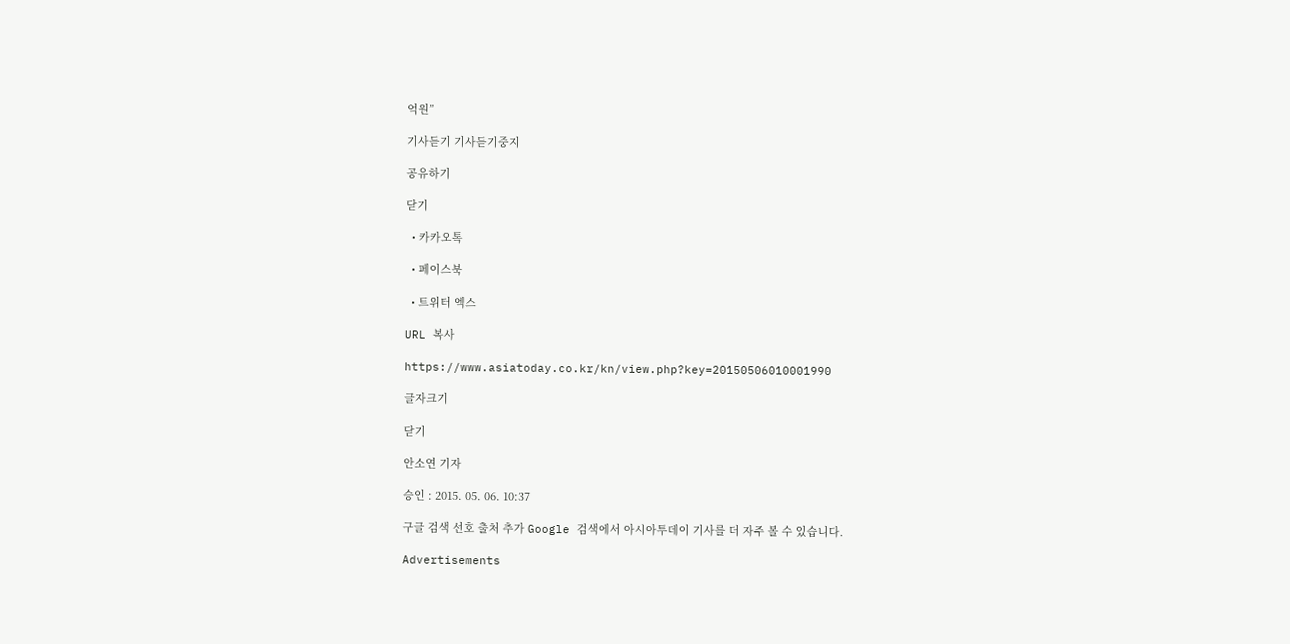억원”

기사듣기 기사듣기중지

공유하기

닫기

  • 카카오톡

  • 페이스북

  • 트위터 엑스

URL 복사

https://www.asiatoday.co.kr/kn/view.php?key=20150506010001990

글자크기

닫기

안소연 기자

승인 : 2015. 05. 06. 10:37

구글 검색 선호 출처 추가 Google 검색에서 아시아투데이 기사를 더 자주 볼 수 있습니다.

Advertisements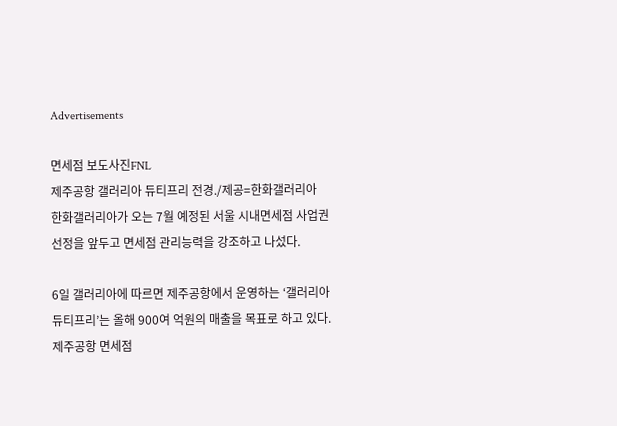Advertisements

면세점 보도사진FNL
제주공항 갤러리아 듀티프리 전경./제공=한화갤러리아
한화갤러리아가 오는 7월 예정된 서울 시내면세점 사업권 선정을 앞두고 면세점 관리능력을 강조하고 나섰다.

6일 갤러리아에 따르면 제주공항에서 운영하는 ‘갤러리아 듀티프리’는 올해 900여 억원의 매출을 목표로 하고 있다. 제주공항 면세점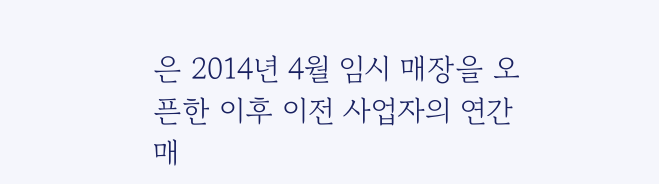은 2014년 4월 임시 매장을 오픈한 이후 이전 사업자의 연간 매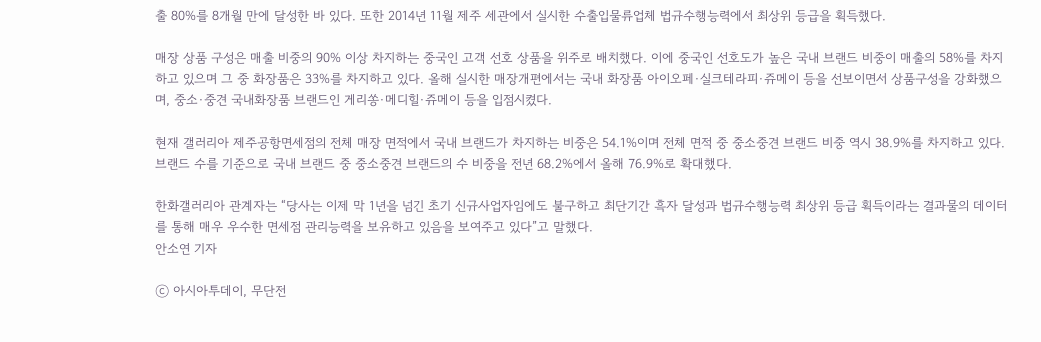출 80%를 8개월 만에 달성한 바 있다. 또한 2014년 11월 제주 세관에서 실시한 수출입물류업체 법규수행능력에서 최상위 등급을 획득했다.

매장 상품 구성은 매출 비중의 90% 이상 차지하는 중국인 고객 선호 상품을 위주로 배치했다. 이에 중국인 선호도가 높은 국내 브랜드 비중이 매출의 58%를 차지하고 있으며 그 중 화장품은 33%를 차지하고 있다. 올해 실시한 매장개편에서는 국내 화장품 아이오페·실크테라피·쥬메이 등을 선보이면서 상품구성을 강화했으며, 중소·중견 국내화장품 브랜드인 게리쏭·메디힐·쥬메이 등을 입점시켰다.

현재 갤러리아 제주공항면세점의 전체 매장 면적에서 국내 브랜드가 차지하는 비중은 54.1%이며 전체 면적 중 중소중견 브랜드 비중 역시 38.9%를 차지하고 있다. 브랜드 수를 기준으로 국내 브랜드 중 중소중견 브랜드의 수 비중을 전년 68.2%에서 올해 76.9%로 확대했다.

한화갤러리아 관계자는 “당사는 이제 막 1년을 넘긴 초기 신규사업자임에도 불구하고 최단기간 흑자 달성과 법규수행능력 최상위 등급 획득이라는 결과물의 데이터를 통해 매우 우수한 면세점 관리능력을 보유하고 있음을 보여주고 있다”고 말했다.
안소연 기자

ⓒ 아시아투데이, 무단전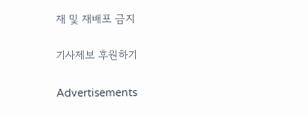재 및 재배포 금지

기사제보 후원하기

Advertisements